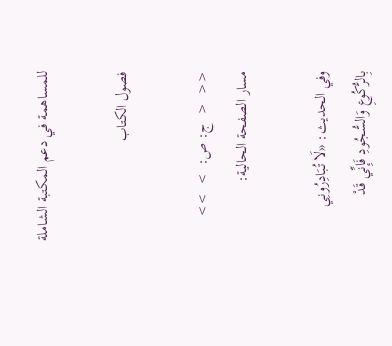للمساهمة في دعم المكتبة الشاملة

فصول الكتاب

<<  <  ج: ص:  >  >>
مسار الصفحة الحالية:

وفي الحديث: «لَا تُبَادِرُونِي بِالرُّكُوعِ وَالسُّجُودِ فَإِنِّي قَدْ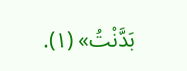بَدَّنْتُ» (١).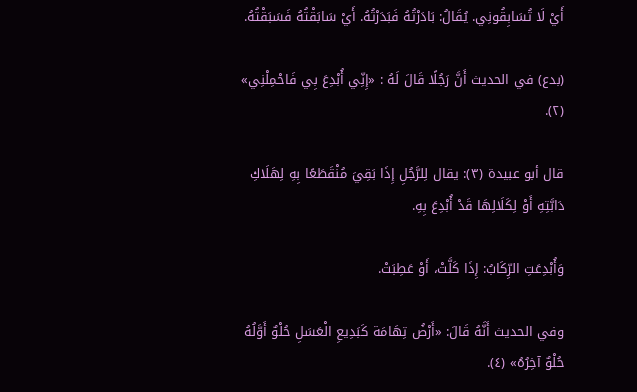أَيْ لَا تُسَابِقُونِي. يُقَالُ: بَادَرْتُهُ فَبَدَرْتُهُ. أَيْ سَابَقْتُهُ فَسَبَقْتُهُ.

(بدع) في الحديث أَنَّ رَجُلًا قَالَ لَهُ : «إِنِّي أُبْدِعَ بِي فَاحْمِلْنِي» (٢).

قال أبو عبيدة (٣): يقال لِلرَّجُلِ إِذَا بَقِيَ مُنْقَطَعًا بِهِ لِهَلَاكِ دَابَّتِهِ أَوْ لِكَلَالِهَا قَدْ أُبْدِعَ بِهِ.

وَأُبْدِعَتِ الرِّكَابُ: إِذَا كَلَّتْ، أَوْ عَطِبَتْ.

وفي الحديث أَنَّهُ قَالَ: «أَرْضُ تِهَامَة كَبَدِيعِ الْعَسَلِ حُلْوٌ أَوَّلُهُ حُلْوٌ آخِرُهُ» (٤).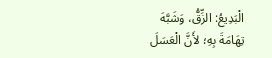الْبَدِيعُ: الزِّقُّ، وَشَبَّهَ تِهَامَةَ بِهِ؛ لأَنَّ الْعَسَلَ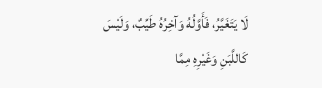لَا يَتَغَيَّرُ، فَأَوَّلُهُ وَآخِرُهُ طَيِّبٌ، وَلَيْسَ كَاللَّبَنِ وَغَيْرِهِ مِمَّا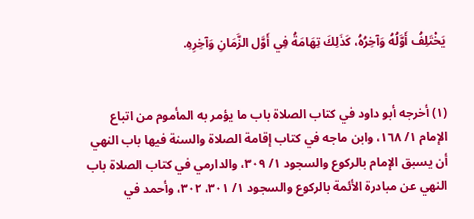يَخْتَلِفُ أَوَّلُهُ وَآخِرُهُ، كَذَلِكَ تِهَامَةُ فِي أَوَّل الزَّمَانِ وَآخِرِهِ.


(١) أخرجه أبو داود في كتاب الصلاة باب ما يؤمر به المأموم من اتباع الإمام ١/ ١٦٨، وابن ماجه في كتاب إقامة الصلاة والسنة فيها باب النهي أن يسبق الإمام بالركوع والسجود ١/ ٣٠٩، والدارمي في كتاب الصلاة باب النهي عن مبادرة الأئمة بالركوع والسجود ١/ ٣٠١، ٣٠٢، وأحمد في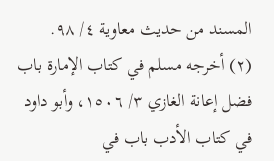المسند من حديث معاوية ٤/ ٩٨.
(٢) أخرجه مسلم في كتاب الإمارة باب فضل إعانة الغازي ٣/ ١٥٠٦، وأبو داود في كتاب الأدب باب في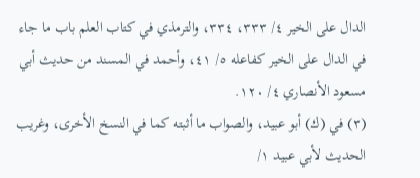الدال على الخير ٤/ ٣٣٣، ٣٣٤، والترمذي في كتاب العلم باب ما جاء في الدال على الخير كفاعله ٥/ ٤١، وأحمد في المسند من حديث أبي مسعود الأنصاري ٤/ ١٢٠.
(٣) في (ك) أبو عبيد، والصواب ما أثبته كما في النسخ الأخرى، وغريب الحديث لأبي عبيد ١/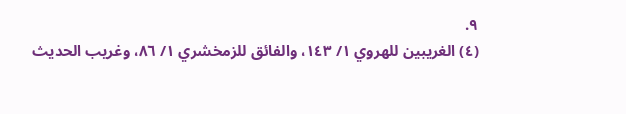٩.
(٤) الغريبين للهروي ١/ ١٤٣، والفائق للزمخشري ١/ ٨٦، وغريب الحديث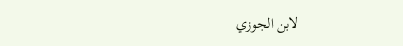لابن الجوزي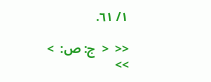١/ ٦١.

<<  <  ج: ص:  >  >>